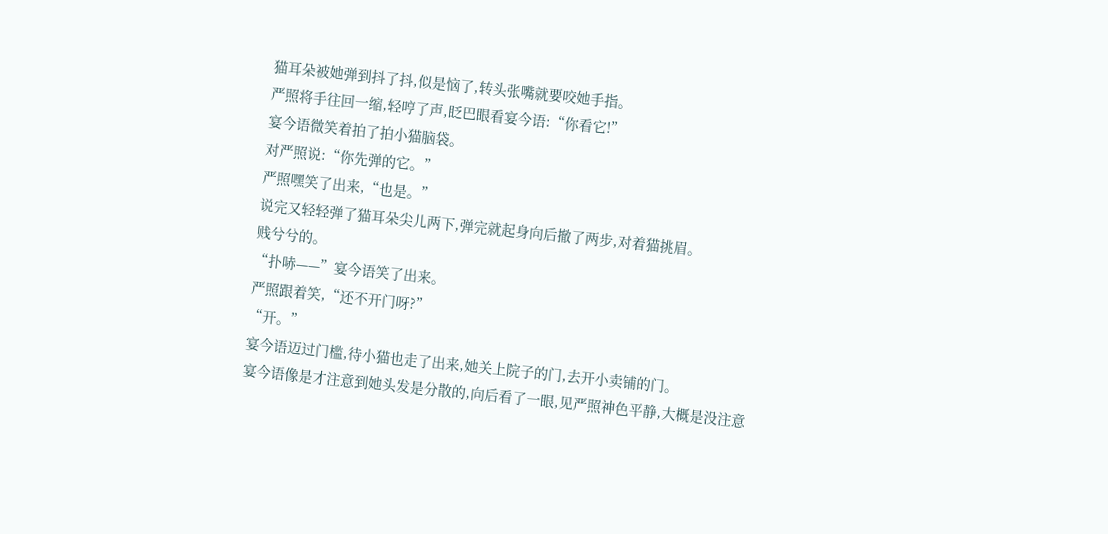猫耳朵被她弹到抖了抖,似是恼了,转头张嘴就要咬她手指。
严照将手往回一缩,轻哼了声,眨巴眼看宴今语:“你看它!”
宴今语微笑着拍了拍小猫脑袋。
对严照说:“你先弹的它。”
严照嘿笑了出来,“也是。”
说完又轻轻弹了猫耳朵尖儿两下,弹完就起身向后撤了两步,对着猫挑眉。
贱兮兮的。
“扑哧——”宴今语笑了出来。
严照跟着笑,“还不开门呀?”
“开。”
宴今语迈过门槛,待小猫也走了出来,她关上院子的门,去开小卖铺的门。
宴今语像是才注意到她头发是分散的,向后看了一眼,见严照神色平静,大概是没注意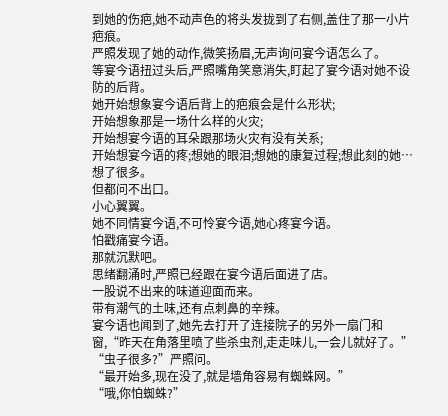到她的伤疤,她不动声色的将头发拢到了右侧,盖住了那一小片疤痕。
严照发现了她的动作,微笑扬眉,无声询问宴今语怎么了。
等宴今语扭过头后,严照嘴角笑意消失,盯起了宴今语对她不设防的后背。
她开始想象宴今语后背上的疤痕会是什么形状;
开始想象那是一场什么样的火灾;
开始想宴今语的耳朵跟那场火灾有没有关系;
开始想宴今语的疼;想她的眼泪;想她的康复过程;想此刻的她…
想了很多。
但都问不出口。
小心翼翼。
她不同情宴今语,不可怜宴今语,她心疼宴今语。
怕戳痛宴今语。
那就沉默吧。
思绪翻涌时,严照已经跟在宴今语后面进了店。
一股说不出来的味道迎面而来。
带有潮气的土味,还有点刺鼻的辛辣。
宴今语也闻到了,她先去打开了连接院子的另外一扇门和窗,“昨天在角落里喷了些杀虫剂,走走味儿,一会儿就好了。”
“虫子很多?”严照问。
“最开始多,现在没了,就是墙角容易有蜘蛛网。”
“哦,你怕蜘蛛?”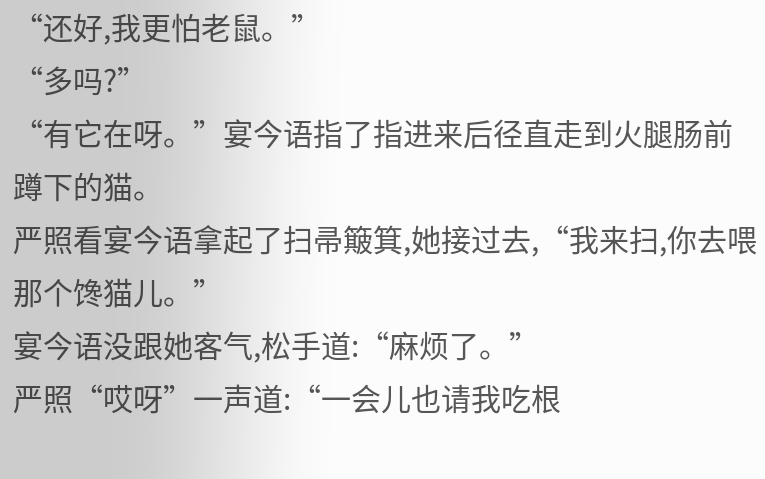“还好,我更怕老鼠。”
“多吗?”
“有它在呀。”宴今语指了指进来后径直走到火腿肠前蹲下的猫。
严照看宴今语拿起了扫帚簸箕,她接过去,“我来扫,你去喂那个馋猫儿。”
宴今语没跟她客气,松手道:“麻烦了。”
严照“哎呀”一声道:“一会儿也请我吃根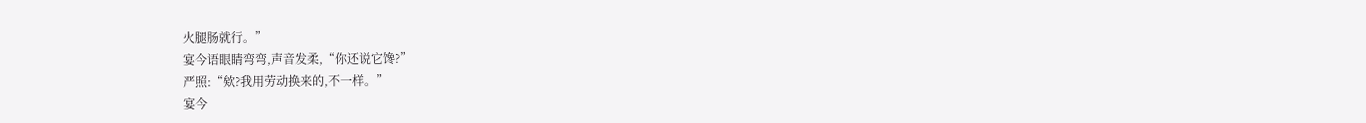火腿肠就行。”
宴今语眼睛弯弯,声音发柔,“你还说它馋?”
严照:“欸?我用劳动换来的,不一样。”
宴今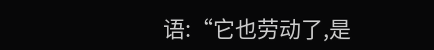语:“它也劳动了,是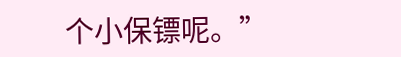个小保镖呢。”